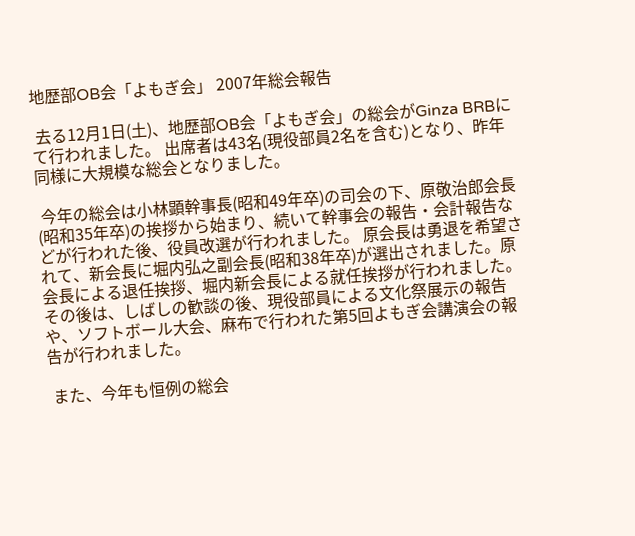地歴部OB会「よもぎ会」 2007年総会報告

 去る12月1日(土)、地歴部OB会「よもぎ会」の総会がGinza BRBにて行われました。 出席者は43名(現役部員2名を含む)となり、昨年同様に大規模な総会となりました。

 今年の総会は小林顕幹事長(昭和49年卒)の司会の下、原敬治郎会長(昭和35年卒)の挨拶から始まり、続いて幹事会の報告・会計報告などが行われた後、役員改選が行われました。 原会長は勇退を希望されて、新会長に堀内弘之副会長(昭和38年卒)が選出されました。原会長による退任挨拶、堀内新会長による就任挨拶が行われました。その後は、しばしの歓談の後、現役部員による文化祭展示の報告や、ソフトボール大会、麻布で行われた第5回よもぎ会講演会の報告が行われました。

 また、今年も恒例の総会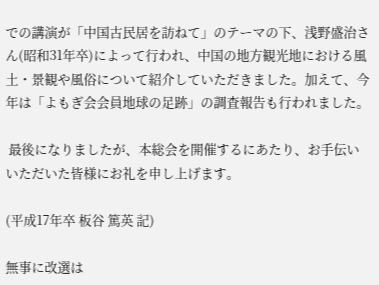での講演が「中国古民居を訪ねて」のテーマの下、浅野盛治さん(昭和31年卒)によって行われ、中国の地方観光地における風土・景観や風俗について紹介していただきました。加えて、今年は「よもぎ会会員地球の足跡」の調査報告も行われました。

 最後になりましたが、本総会を開催するにあたり、お手伝いいただいた皆様にお礼を申し上げます。

(平成17年卒 板谷 篤英 記)

無事に改選は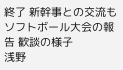終了 新幹事との交流も
ソフトボール大会の報告 歓談の様子
浅野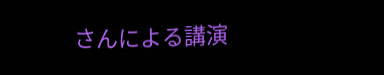さんによる講演